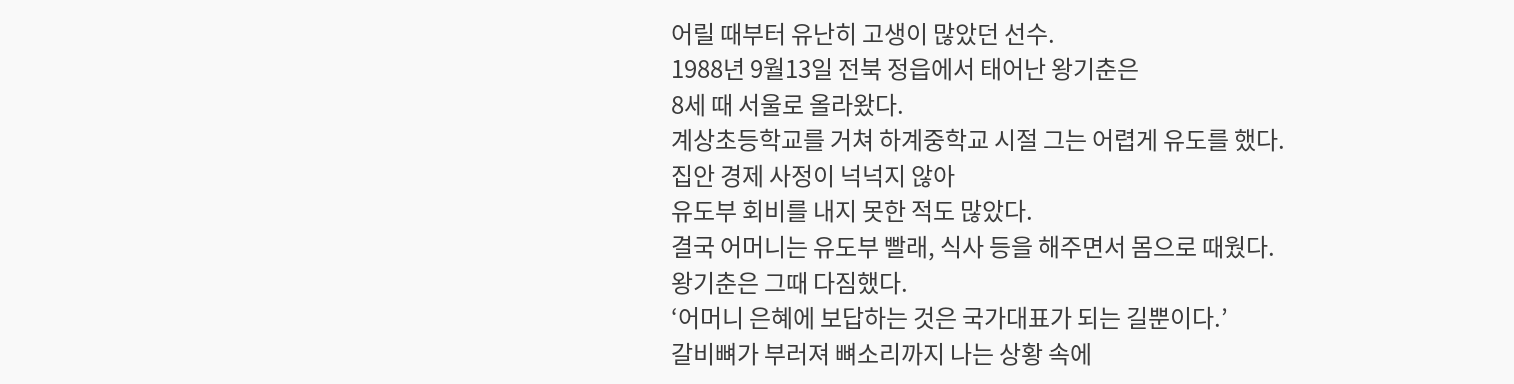어릴 때부터 유난히 고생이 많았던 선수.
1988년 9월13일 전북 정읍에서 태어난 왕기춘은
8세 때 서울로 올라왔다.
계상초등학교를 거쳐 하계중학교 시절 그는 어렵게 유도를 했다.
집안 경제 사정이 넉넉지 않아
유도부 회비를 내지 못한 적도 많았다.
결국 어머니는 유도부 빨래, 식사 등을 해주면서 몸으로 때웠다.
왕기춘은 그때 다짐했다.
‘어머니 은혜에 보답하는 것은 국가대표가 되는 길뿐이다.’
갈비뼈가 부러져 뼈소리까지 나는 상황 속에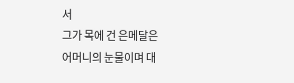서
그가 목에 건 은메달은
어머니의 눈물이며 대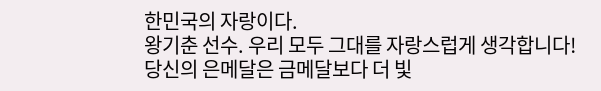한민국의 자랑이다.
왕기춘 선수. 우리 모두 그대를 자랑스럽게 생각합니다!
당신의 은메달은 금메달보다 더 빛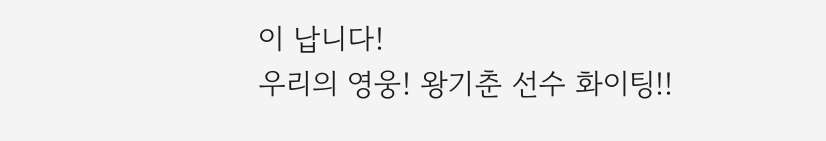이 납니다!
우리의 영웅! 왕기춘 선수 화이팅!!